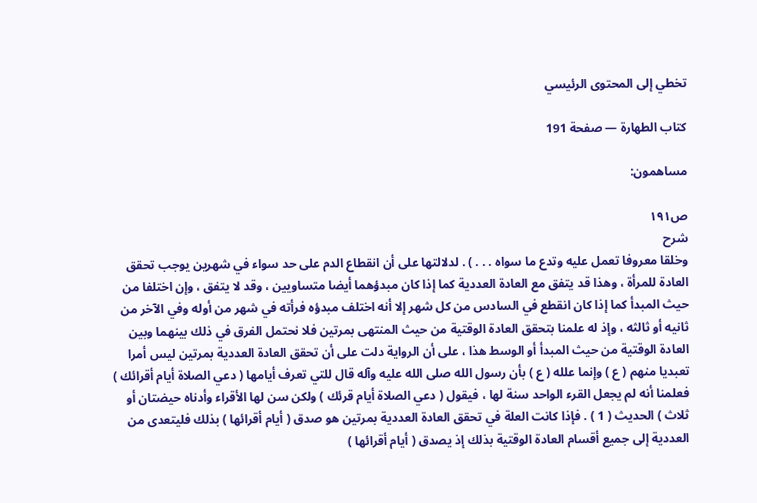تخطي إلى المحتوى الرئيسي

كتاب الطهارة — صفحة 191

مساهمون:

ص١٩١
شرح
وخلقا معروفا تعمل عليه وتدع ما سواه . . . ) . لدلالتها على أن انقطاع الدم على حد سواء في شهرين يوجب تحقق العادة للمرأة ، وهذا قد يتفق مع العادة العددية كما إذا كان مبدؤهما أيضا متساويين ، وقد لا يتفق ، وإن اختلفا من حيث المبدأ كما إذا كان انقطع في السادس من كل شهر إلا أنه اختلف مبدؤه فرأته في شهر من أوله وفي الآخر من ثانيه أو ثالثه ، وإذ له علمنا بتحقق العادة الوقتية من حيث المنتهى بمرتين فلا نحتمل الفرق في ذلك بينهما وبين العادة الوقتية من حيث المبدأ أو الوسط هذا ، على أن الرواية دلت على أن تحقق العادة العددية بمرتين ليس أمرا تعبديا منهم ( ع ) وإنما علله ( ع ) بأن رسول الله صلى الله عليه وآله قال للتي تعرف أيامها ( دعي الصلاة أيام أقرائك ) فعلمنا أنه لم يجعل القرء الواحد سنة لها ، فيقول ( دعي الصلاة أيام قرئك ) ولكن سن لها الأقراء وأدناه حيضتان أو ثلاث ) الحديث ( 1 ) . فإذا كانت العلة في تحقق العادة العددية بمرتين هو صدق ( أيام أقرائها ) بذلك فليتعدى من العددية إلى جميع أقسام العادة الوقتية بذلك إذ يصدق ( أيام أقرائها )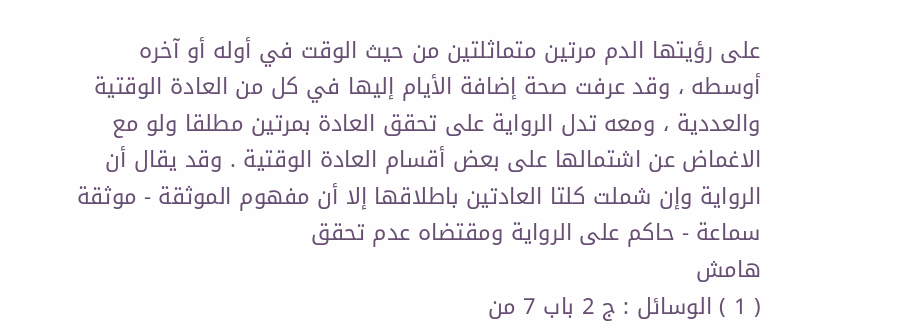على رؤيتها الدم مرتين متماثلتين من حيث الوقت في أوله أو آخره أوسطه ، وقد عرفت صحة إضافة الأيام إليها في كل من العادة الوقتية والعددية ، ومعه تدل الرواية على تحقق العادة بمرتين مطلقا ولو مع الاغماض عن اشتمالها على بعض أقسام العادة الوقتية . وقد يقال أن الرواية وإن شملت كلتا العادتين باطلاقها إلا أن مفهوم الموثقة - موثقة سماعة - حاكم على الرواية ومقتضاه عدم تحقق
هامش
( 1 ) الوسائل : ج 2 باب 7 من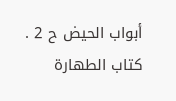أبواب الحيض ح 2 .
كتاب الطهارة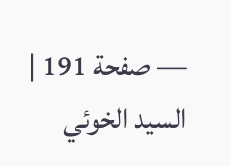— صفحة 191 | السيد الخوئي